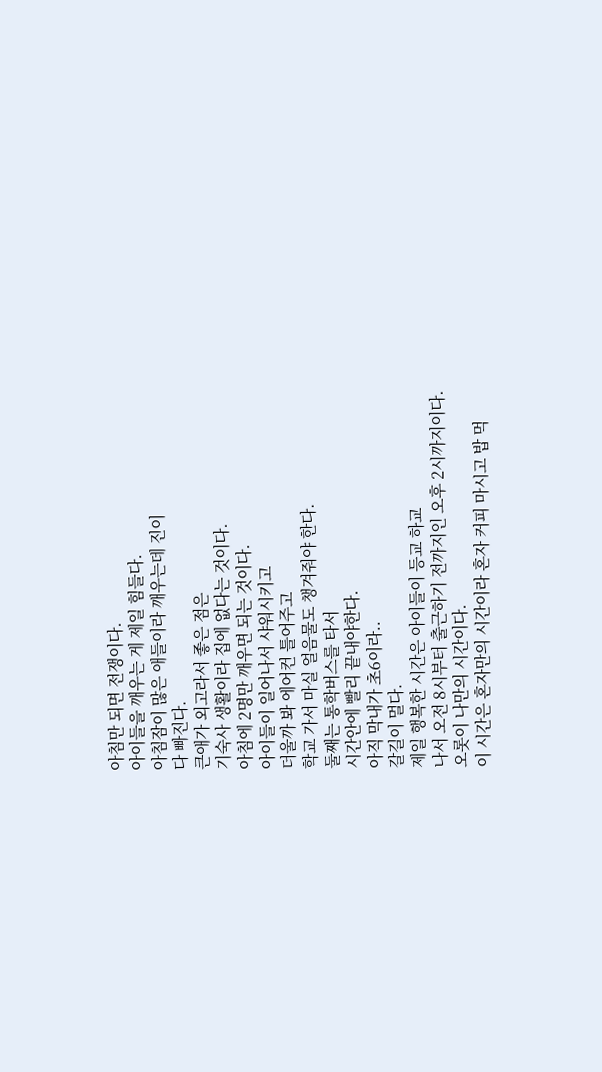아침만 되면 전쟁이다.
아이들을 깨우는 게 제일 힘들다.
아침잠이 많은 애들이라 깨우는데 진이
다 빠진다.
큰애가 외고라서 좋은 점은
기숙사 생활이라 집에 없다는 것이다.
아침에 2명만 깨우면 되는 것이다.
아이들이 일어나서 샤워시키고
더울까 봐 에어컨 틀어주고
학교 가서 마실 얼음물도 챙겨줘야 한다.
둘째는 통학버스를 타서
시간안에 빨리 끝내야한다.
아직 막내가 초6이라..
갈길이 멀다.
제일 행복한 시간은 아이들이 등교 하교
나서 오전 8시부터 출근하기 전까지인 오후 2시까지이다.
오롯이 나만의 시간이다.
이 시간은 혼자만의 시간이라 혼자 커피 마시고 밥 먹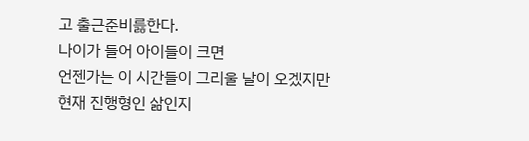고 출근준비릃한다.
나이가 들어 아이들이 크면
언젠가는 이 시간들이 그리울 날이 오겠지만
현재 진행형인 삶인지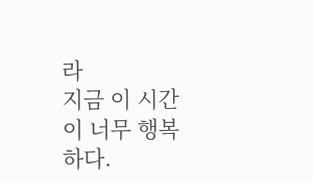라
지금 이 시간이 너무 행복하다.